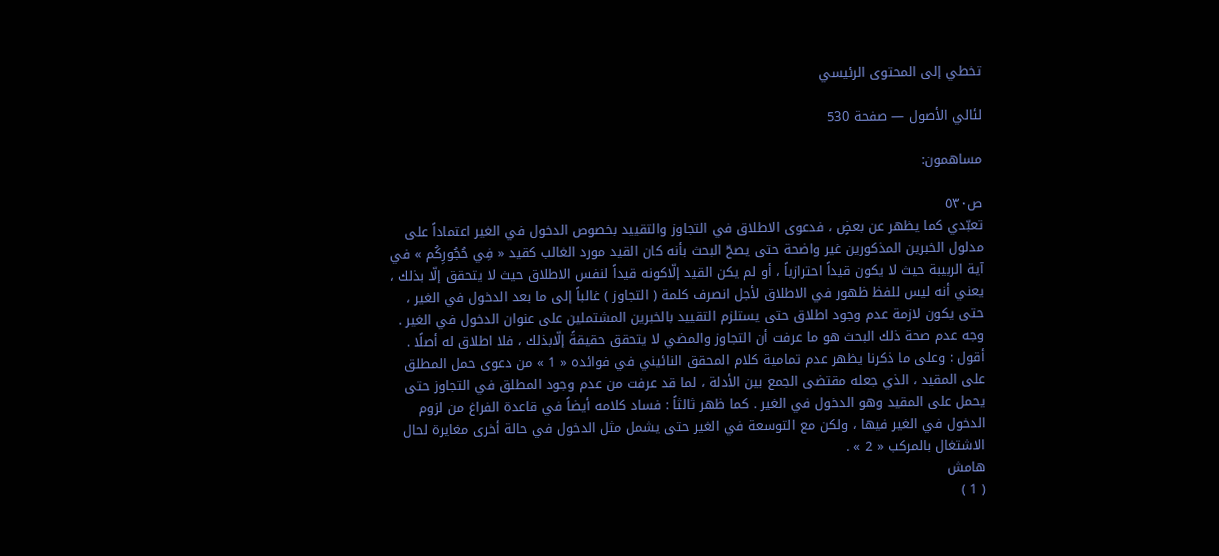تخطي إلى المحتوى الرئيسي

لئالي الأصول — صفحة 530

مساهمون:

ص٥٣٠
تعبّدي كما يظهر عن بعضٍ ، فدعوى الاطلاق في التجاوز والتقييد بخصوص الدخول في الغير اعتماداً على مدلول الخبرين المذكورين غير واضحة حتى يصحّ البحث بأنه كان القيد مورد الغالب كقيد « فِي حُجُورِكُم » في آية الربيبة حيث لا يكون قيداً احترازياً ، أو لم يكن القيد إلّاكونه قيداً لنفس الاطلاق حيث لا يتحقق إلّا بذلك ، يعني أنه ليس للفظ ظهور في الاطلاق لأجل انصرف كلمة ( التجاوز ) غالباً إلى ما بعد الدخول في الغير ، حتى يكون لازمة عدم وجود اطلاق حتى يستلزم التقييد بالخبرين المشتملين على عنوان الدخول في الغير . وجه عدم صحة ذلك البحث هو ما عرفت أن التجاوز والمضي لا يتحقق حقيقةً إلّابذلك ، فلا اطلاق له أصلًا . أقول : وعلى ما ذكرنا يظهر عدم تمامية كلام المحقق النائيني في فوائده « 1 » من دعوى حمل المطلق على المقيد ، الذي جعله مقتضى الجمع بين الأدلة ، لما قد عرفت من عدم وجود المطلق في التجاوز حتى يحمل على المقيد وهو الدخول في الغير . كما ظهر ثالثاً : فساد كلامه أيضاً في قاعدة الفراغ من لزوم الدخول في الغير فيها ، ولكن مع التوسعة في الغير حتى يشمل مثل الدخول في حالة أخرى مغايرة لحال الاشتغال بالمركب « 2 » .
هامش
( 1 )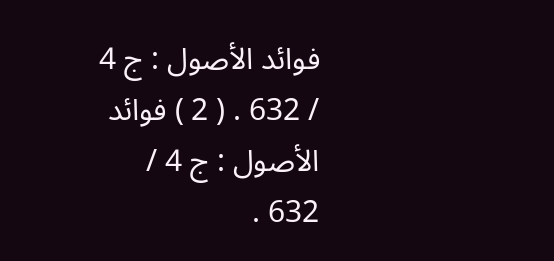فوائد الأصول : ج 4 / 632 . ( 2 ) فوائد الأصول : ج 4 / 632 .